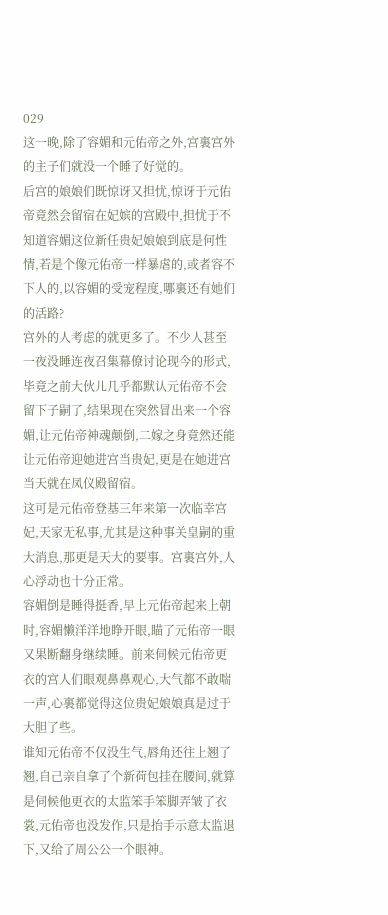029
这一晚,除了容媚和元佑帝之外,宫裏宫外的主子们就没一个睡了好觉的。
后宫的娘娘们既惊讶又担忧,惊讶于元佑帝竟然会留宿在妃嫔的宫殿中,担忧于不知道容媚这位新任贵妃娘娘到底是何性情,若是个像元佑帝一样暴虐的,或者容不下人的,以容媚的受宠程度,哪裏还有她们的活路?
宫外的人考虑的就更多了。不少人甚至一夜没睡连夜召集幕僚讨论现今的形式,毕竟之前大伙儿几乎都默认元佑帝不会留下子嗣了,结果现在突然冒出来一个容媚,让元佑帝神魂颠倒,二嫁之身竟然还能让元佑帝迎她进宫当贵妃,更是在她进宫当天就在凤仪殿留宿。
这可是元佑帝登基三年来第一次临幸宫妃,天家无私事,尤其是这种事关皇嗣的重大消息,那更是天大的要事。宫裏宫外,人心浮动也十分正常。
容媚倒是睡得挺香,早上元佑帝起来上朝时,容媚懒洋洋地睁开眼,瞄了元佑帝一眼又果断翻身继续睡。前来伺候元佑帝更衣的宫人们眼观鼻鼻观心,大气都不敢喘一声,心裏都觉得这位贵妃娘娘真是过于大胆了些。
谁知元佑帝不仅没生气,唇角还往上翘了翘,自己亲自拿了个新荷包挂在腰间,就算是伺候他更衣的太监笨手笨脚弄皱了衣裳,元佑帝也没发作,只是抬手示意太监退下,又给了周公公一个眼神。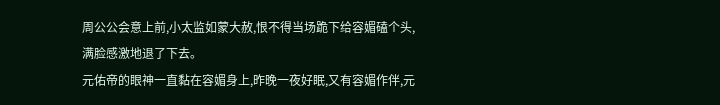周公公会意上前,小太监如蒙大赦,恨不得当场跪下给容媚磕个头,满脸感激地退了下去。
元佑帝的眼神一直黏在容媚身上,昨晚一夜好眠,又有容媚作伴,元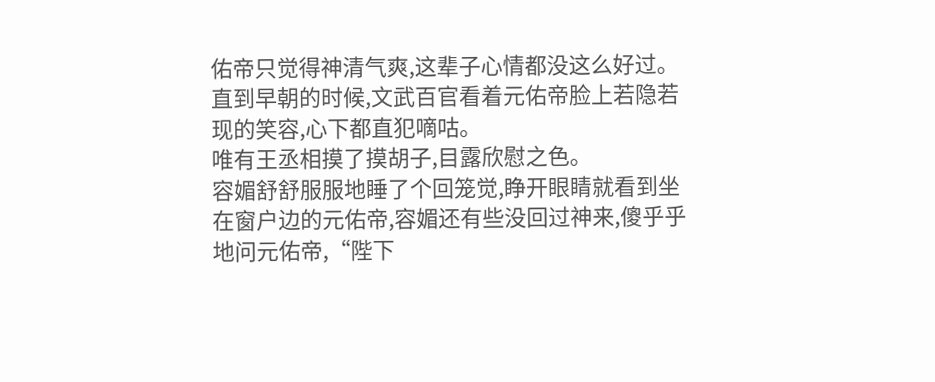佑帝只觉得神清气爽,这辈子心情都没这么好过。直到早朝的时候,文武百官看着元佑帝脸上若隐若现的笑容,心下都直犯嘀咕。
唯有王丞相摸了摸胡子,目露欣慰之色。
容媚舒舒服服地睡了个回笼觉,睁开眼睛就看到坐在窗户边的元佑帝,容媚还有些没回过神来,傻乎乎地问元佑帝,“陛下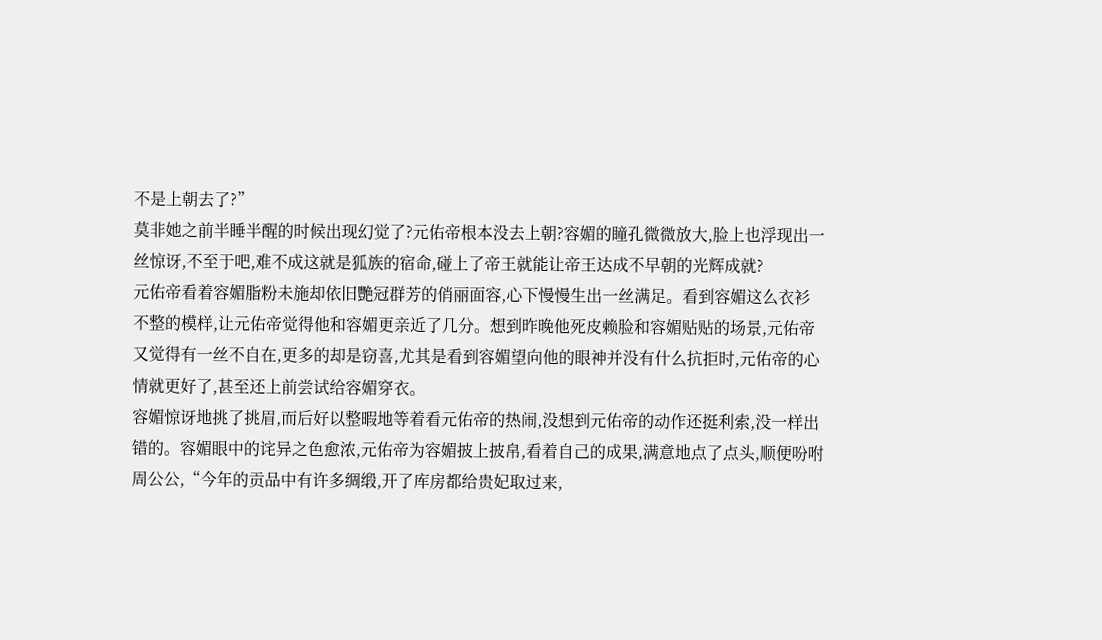不是上朝去了?”
莫非她之前半睡半醒的时候出现幻觉了?元佑帝根本没去上朝?容媚的瞳孔微微放大,脸上也浮现出一丝惊讶,不至于吧,难不成这就是狐族的宿命,碰上了帝王就能让帝王达成不早朝的光辉成就?
元佑帝看着容媚脂粉未施却依旧艷冠群芳的俏丽面容,心下慢慢生出一丝满足。看到容媚这么衣衫不整的模样,让元佑帝觉得他和容媚更亲近了几分。想到昨晚他死皮赖脸和容媚贴贴的场景,元佑帝又觉得有一丝不自在,更多的却是窃喜,尤其是看到容媚望向他的眼神并没有什么抗拒时,元佑帝的心情就更好了,甚至还上前尝试给容媚穿衣。
容媚惊讶地挑了挑眉,而后好以整暇地等着看元佑帝的热闹,没想到元佑帝的动作还挺利索,没一样出错的。容媚眼中的诧异之色愈浓,元佑帝为容媚披上披帛,看着自己的成果,满意地点了点头,顺便吩咐周公公,“今年的贡品中有许多绸缎,开了库房都给贵妃取过来,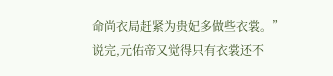命尚衣局赶紧为贵妃多做些衣裳。”
说完,元佑帝又觉得只有衣裳还不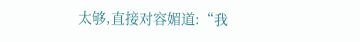太够,直接对容媚道:“我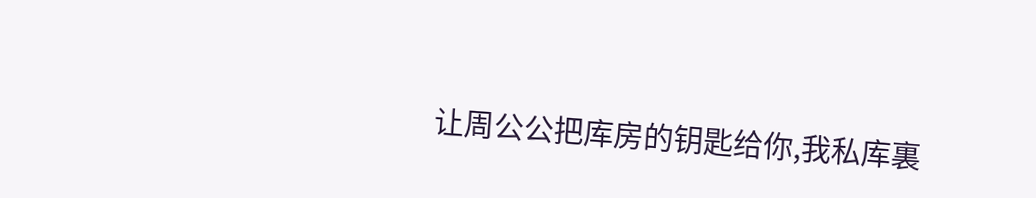让周公公把库房的钥匙给你,我私库裏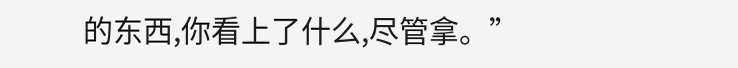的东西,你看上了什么,尽管拿。”